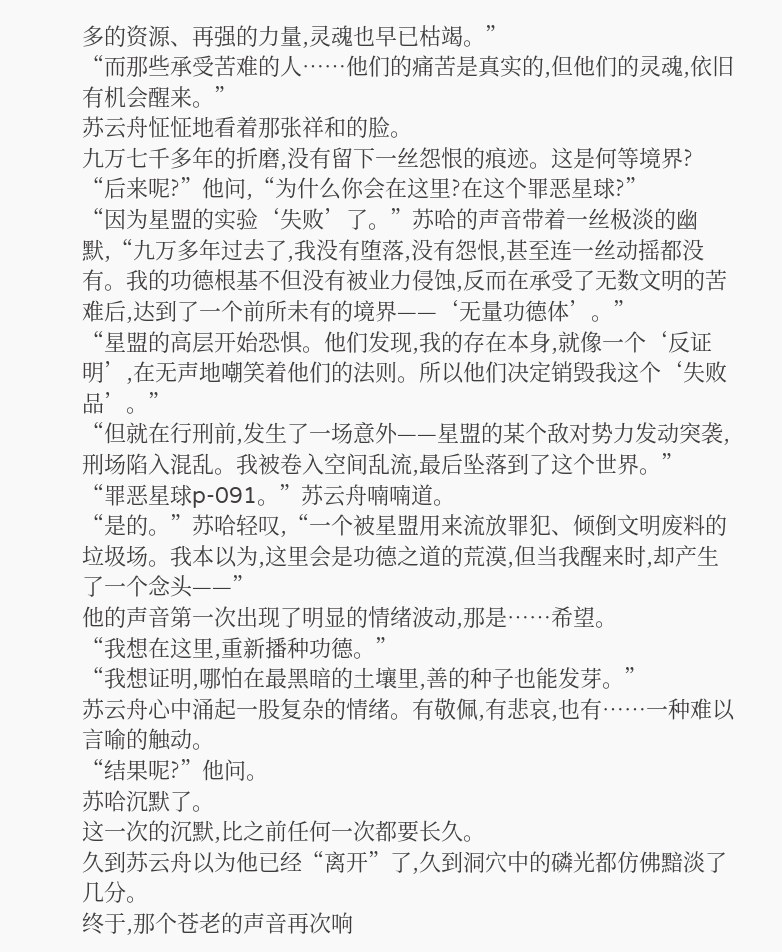多的资源、再强的力量,灵魂也早已枯竭。”
“而那些承受苦难的人……他们的痛苦是真实的,但他们的灵魂,依旧有机会醒来。”
苏云舟怔怔地看着那张祥和的脸。
九万七千多年的折磨,没有留下一丝怨恨的痕迹。这是何等境界?
“后来呢?”他问,“为什么你会在这里?在这个罪恶星球?”
“因为星盟的实验‘失败’了。”苏哈的声音带着一丝极淡的幽默,“九万多年过去了,我没有堕落,没有怨恨,甚至连一丝动摇都没有。我的功德根基不但没有被业力侵蚀,反而在承受了无数文明的苦难后,达到了一个前所未有的境界——‘无量功德体’。”
“星盟的高层开始恐惧。他们发现,我的存在本身,就像一个‘反证明’,在无声地嘲笑着他们的法则。所以他们决定销毁我这个‘失败品’。”
“但就在行刑前,发生了一场意外——星盟的某个敌对势力发动突袭,刑场陷入混乱。我被卷入空间乱流,最后坠落到了这个世界。”
“罪恶星球p-091。”苏云舟喃喃道。
“是的。”苏哈轻叹,“一个被星盟用来流放罪犯、倾倒文明废料的垃圾场。我本以为,这里会是功德之道的荒漠,但当我醒来时,却产生了一个念头——”
他的声音第一次出现了明显的情绪波动,那是……希望。
“我想在这里,重新播种功德。”
“我想证明,哪怕在最黑暗的土壤里,善的种子也能发芽。”
苏云舟心中涌起一股复杂的情绪。有敬佩,有悲哀,也有……一种难以言喻的触动。
“结果呢?”他问。
苏哈沉默了。
这一次的沉默,比之前任何一次都要长久。
久到苏云舟以为他已经“离开”了,久到洞穴中的磷光都仿佛黯淡了几分。
终于,那个苍老的声音再次响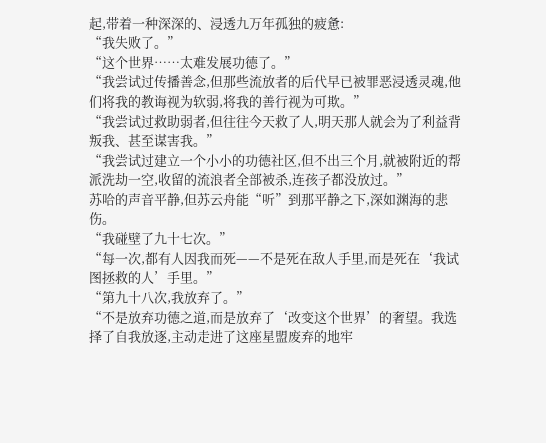起,带着一种深深的、浸透九万年孤独的疲惫:
“我失败了。”
“这个世界……太难发展功德了。”
“我尝试过传播善念,但那些流放者的后代早已被罪恶浸透灵魂,他们将我的教诲视为软弱,将我的善行视为可欺。”
“我尝试过救助弱者,但往往今天救了人,明天那人就会为了利益背叛我、甚至谋害我。”
“我尝试过建立一个小小的功德社区,但不出三个月,就被附近的帮派洗劫一空,收留的流浪者全部被杀,连孩子都没放过。”
苏哈的声音平静,但苏云舟能“听”到那平静之下,深如渊海的悲伤。
“我碰壁了九十七次。”
“每一次,都有人因我而死——不是死在敌人手里,而是死在‘我试图拯救的人’手里。”
“第九十八次,我放弃了。”
“不是放弃功德之道,而是放弃了‘改变这个世界’的奢望。我选择了自我放逐,主动走进了这座星盟废弃的地牢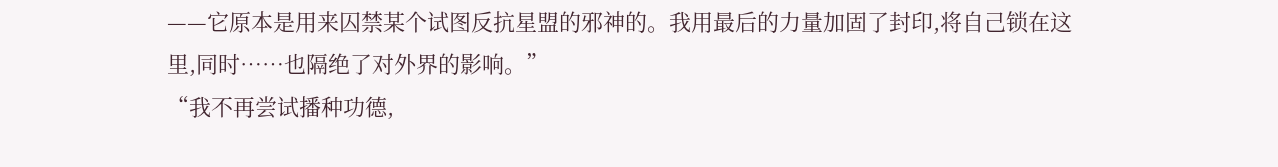——它原本是用来囚禁某个试图反抗星盟的邪神的。我用最后的力量加固了封印,将自己锁在这里,同时……也隔绝了对外界的影响。”
“我不再尝试播种功德,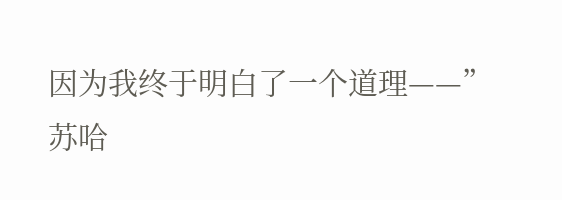因为我终于明白了一个道理——”
苏哈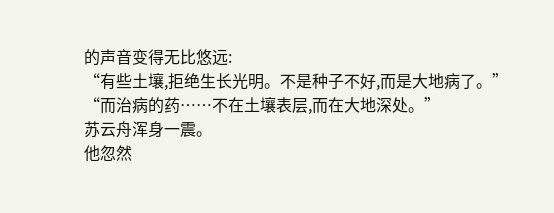的声音变得无比悠远:
“有些土壤,拒绝生长光明。不是种子不好,而是大地病了。”
“而治病的药……不在土壤表层,而在大地深处。”
苏云舟浑身一震。
他忽然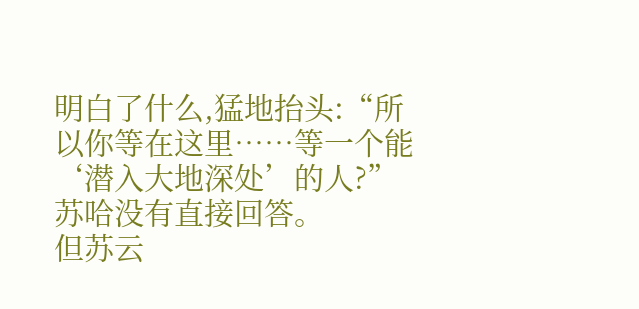明白了什么,猛地抬头:“所以你等在这里……等一个能‘潜入大地深处’的人?”
苏哈没有直接回答。
但苏云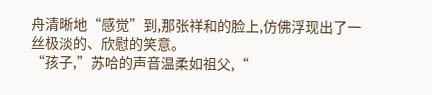舟清晰地“感觉”到,那张祥和的脸上,仿佛浮现出了一丝极淡的、欣慰的笑意。
“孩子,”苏哈的声音温柔如祖父,“